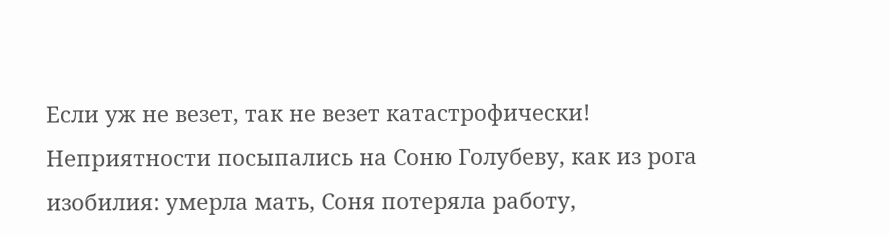Если уж не везет, так не везет катастрофически! Неприятности посыпались на Соню Голубеву, как из рога изобилия: умерла мать, Соня потеряла работу,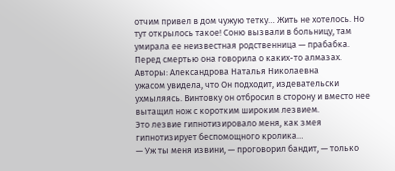отчим привел в дом чужую тетку… Жить не хотелось. Но тут открылось такое! Соню вызвали в больницу, там умирала ее неизвестная родственница — прабабка. Перед смертью она говорила о каких-то алмазах.
Авторы: Александрова Наталья Николаевна
ужасом увидела, что Он подходит, издевательски ухмыляясь. Винтовку он отбросил в сторону и вместо нее вытащил нож с коротким широким лезвием.
Это лезвие гипнотизировало меня, как змея гипнотизирует беспомощного кролика…
— Уж ты меня извини, — проговорил бандит, — только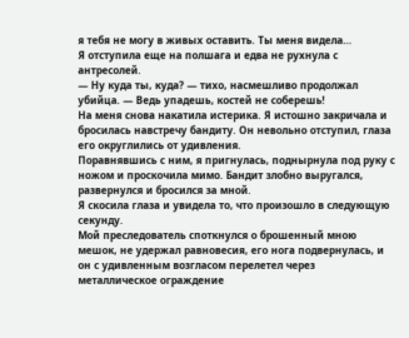я тебя не могу в живых оставить. Ты меня видела…
Я отступила еще на полшага и едва не рухнула с антресолей.
— Ну куда ты, куда? — тихо, насмешливо продолжал убийца. — Ведь упадешь, костей не соберешь!
На меня снова накатила истерика. Я истошно закричала и бросилась навстречу бандиту. Он невольно отступил, глаза его округлились от удивления.
Поравнявшись с ним, я пригнулась, поднырнула под руку с ножом и проскочила мимо. Бандит злобно выругался, развернулся и бросился за мной.
Я скосила глаза и увидела то, что произошло в следующую секунду.
Мой преследователь споткнулся о брошенный мною мешок, не удержал равновесия, его нога подвернулась, и он с удивленным возгласом перелетел через металлическое ограждение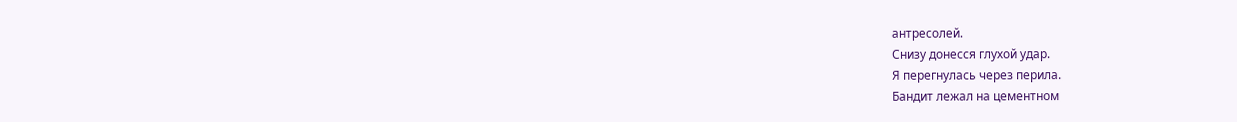антресолей.
Снизу донесся глухой удар.
Я перегнулась через перила.
Бандит лежал на цементном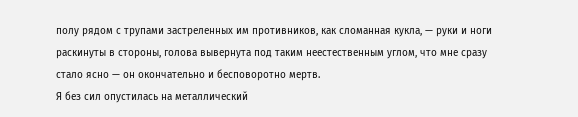полу рядом с трупами застреленных им противников, как сломанная кукла, — руки и ноги раскинуты в стороны, голова вывернута под таким неестественным углом, что мне сразу стало ясно — он окончательно и бесповоротно мертв.
Я без сил опустилась на металлический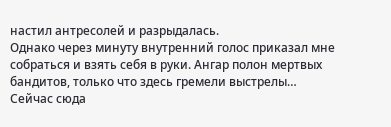настил антресолей и разрыдалась.
Однако через минуту внутренний голос приказал мне собраться и взять себя в руки. Ангар полон мертвых бандитов, только что здесь гремели выстрелы… Сейчас сюда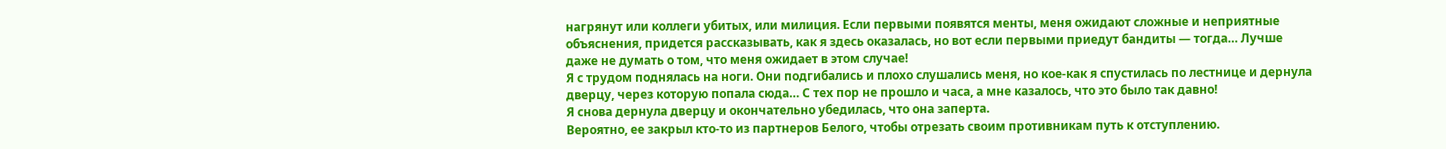нагрянут или коллеги убитых, или милиция. Если первыми появятся менты, меня ожидают сложные и неприятные объяснения, придется рассказывать, как я здесь оказалась, но вот если первыми приедут бандиты — тогда… Лучше даже не думать о том, что меня ожидает в этом случае!
Я с трудом поднялась на ноги. Они подгибались и плохо слушались меня, но кое-как я спустилась по лестнице и дернула дверцу, через которую попала сюда… С тех пор не прошло и часа, а мне казалось, что это было так давно!
Я снова дернула дверцу и окончательно убедилась, что она заперта.
Вероятно, ее закрыл кто-то из партнеров Белого, чтобы отрезать своим противникам путь к отступлению.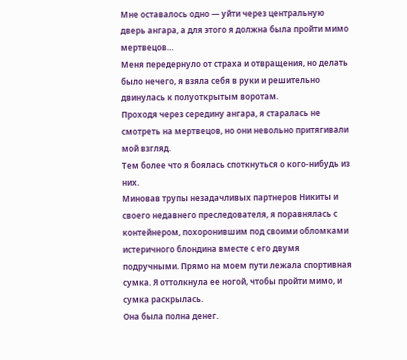Мне оставалось одно — уйти через центральную дверь ангара, а для этого я должна была пройти мимо мертвецов…
Меня передернуло от страха и отвращения, но делать было нечего, я взяла себя в руки и решительно двинулась к полуоткрытым воротам.
Проходя через середину ангара, я старалась не смотреть на мертвецов, но они невольно притягивали мой взгляд.
Тем более что я боялась споткнуться о кого-нибудь из них.
Миновав трупы незадачливых партнеров Никиты и своего недавнего преследователя, я поравнялась с контейнером, похоронившим под своими обломками истеричного блондина вместе с его двумя подручными. Прямо на моем пути лежала спортивная сумка. Я оттолкнула ее ногой, чтобы пройти мимо, и сумка раскрылась.
Она была полна денег.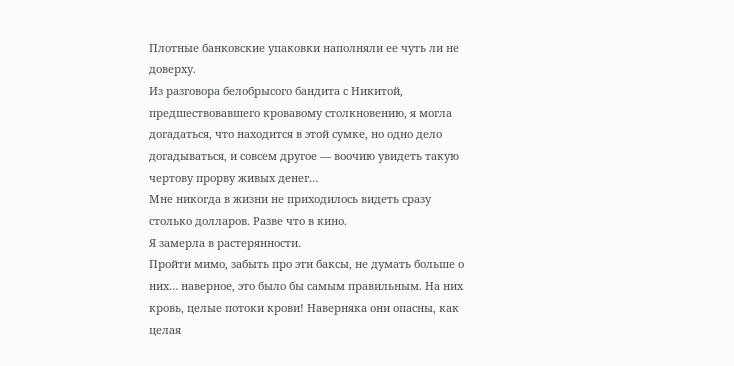Плотные банковские упаковки наполняли ее чуть ли не доверху.
Из разговора белобрысого бандита с Никитой, предшествовавшего кровавому столкновению, я могла догадаться, что находится в этой сумке, но одно дело догадываться, и совсем другое — воочию увидеть такую чертову прорву живых денег…
Мне никогда в жизни не приходилось видеть сразу столько долларов. Разве что в кино.
Я замерла в растерянности.
Пройти мимо, забыть про эти баксы, не думать больше о них… наверное, это было бы самым правильным. На них кровь, целые потоки крови! Наверняка они опасны, как целая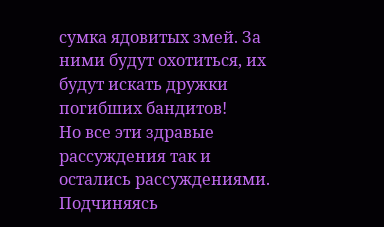сумка ядовитых змей. За ними будут охотиться, их будут искать дружки погибших бандитов!
Но все эти здравые рассуждения так и остались рассуждениями.
Подчиняясь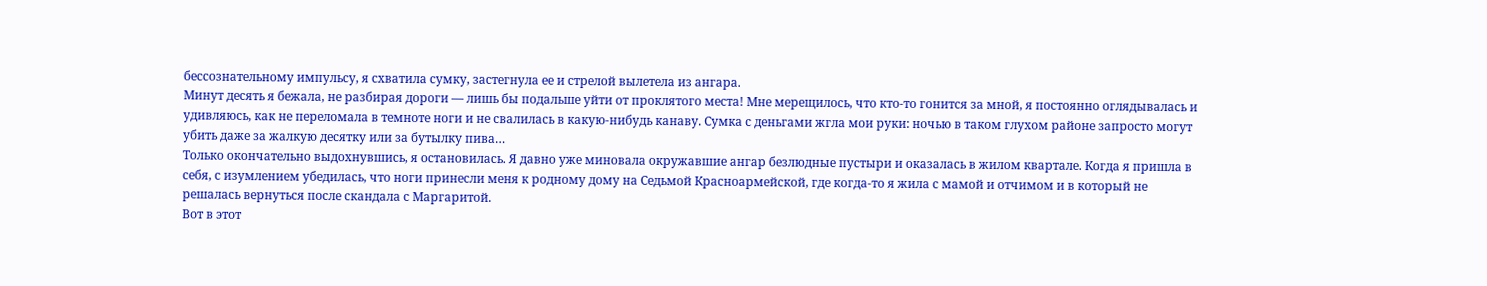бессознательному импульсу, я схватила сумку, застегнула ее и стрелой вылетела из ангара.
Минут десять я бежала, не разбирая дороги — лишь бы подальше уйти от проклятого места! Мне мерещилось, что кто-то гонится за мной, я постоянно оглядывалась и удивляюсь, как не переломала в темноте ноги и не свалилась в какую-нибудь канаву. Сумка с деньгами жгла мои руки: ночью в таком глухом районе запросто могут убить даже за жалкую десятку или за бутылку пива…
Только окончательно выдохнувшись, я остановилась. Я давно уже миновала окружавшие ангар безлюдные пустыри и оказалась в жилом квартале. Когда я пришла в себя, с изумлением убедилась, что ноги принесли меня к родному дому на Седьмой Красноармейской, где когда-то я жила с мамой и отчимом и в который не решалась вернуться после скандала с Маргаритой.
Вот в этот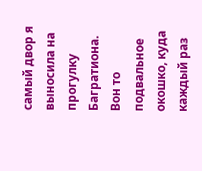самый двор я выносила на прогулку Багратиона. Вон то подвальное окошко, куда каждый раз